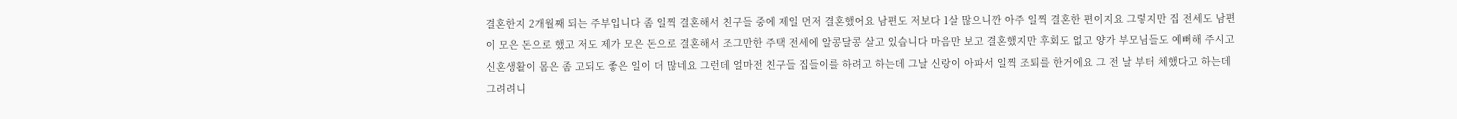결혼한지 2개월째 되는 주부입니다 좀 일찍 결혼해서 친구들 중에 제일 먼저 결혼했어요 남편도 저보다 1살 많으니깐 아주 일찍 결혼한 편이지요 그렇지만 집 전세도 남편이 모은 돈으로 했고 저도 제가 모은 돈으로 결혼해서 조그만한 주택 전세에 알콩달콩 살고 있습니다 마음만 보고 결혼했지만 후회도 없고 양가 부모님들도 예뻐해 주시고 신혼생활이 몸은 좀 고되도 좋은 일이 더 많네요 그런데 얼마전 친구들 집들이를 하려고 하는데 그날 신랑이 아파서 일찍 조퇴를 한거에요 그 전 날 부터 체했다고 하는데 그려려니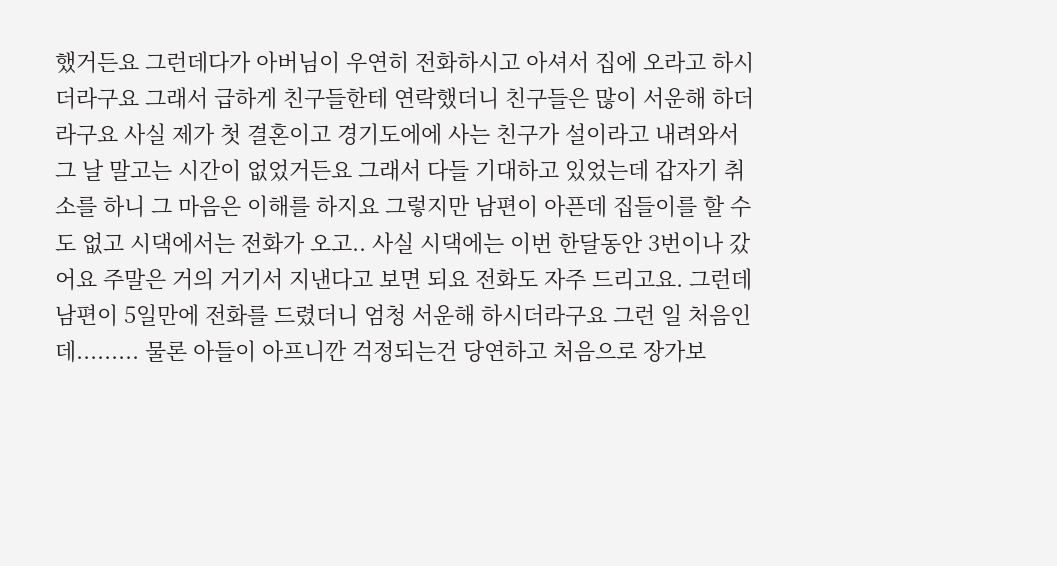했거든요 그런데다가 아버님이 우연히 전화하시고 아셔서 집에 오라고 하시더라구요 그래서 급하게 친구들한테 연락했더니 친구들은 많이 서운해 하더라구요 사실 제가 첫 결혼이고 경기도에에 사는 친구가 설이라고 내려와서 그 날 말고는 시간이 없었거든요 그래서 다들 기대하고 있었는데 갑자기 취소를 하니 그 마음은 이해를 하지요 그렇지만 남편이 아픈데 집들이를 할 수도 없고 시댁에서는 전화가 오고.. 사실 시댁에는 이번 한달동안 3번이나 갔어요 주말은 거의 거기서 지낸다고 보면 되요 전화도 자주 드리고요. 그런데 남편이 5일만에 전화를 드렸더니 엄청 서운해 하시더라구요 그런 일 처음인데......... 물론 아들이 아프니깐 걱정되는건 당연하고 처음으로 장가보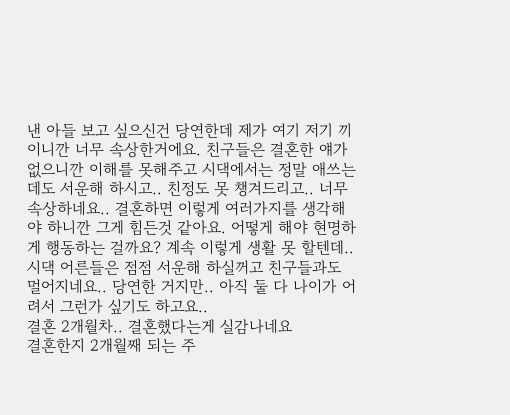낸 아들 보고 싶으신건 당연한데 제가 여기 저기 끼이니깐 너무 속상한거에요. 친구들은 결혼한 얘가 없으니깐 이해를 못해주고 시댁에서는 정말 애쓰는데도 서운해 하시고.. 친정도 못 챙겨드리고.. 너무 속상하네요.. 결혼하면 이렇게 여러가지를 생각해야 하니깐 그게 힘든것 같아요. 어떻게 해야 현명하게 행동하는 걸까요? 계속 이렇게 생활 못 할텐데.. 시댁 어른들은 점점 서운해 하실꺼고 친구들과도 멀어지네요.. 당연한 거지만.. 아직 둘 다 나이가 어려서 그런가 싶기도 하고요..
결혼 2개월차.. 결혼했다는게 실감나네요
결혼한지 2개월째 되는 주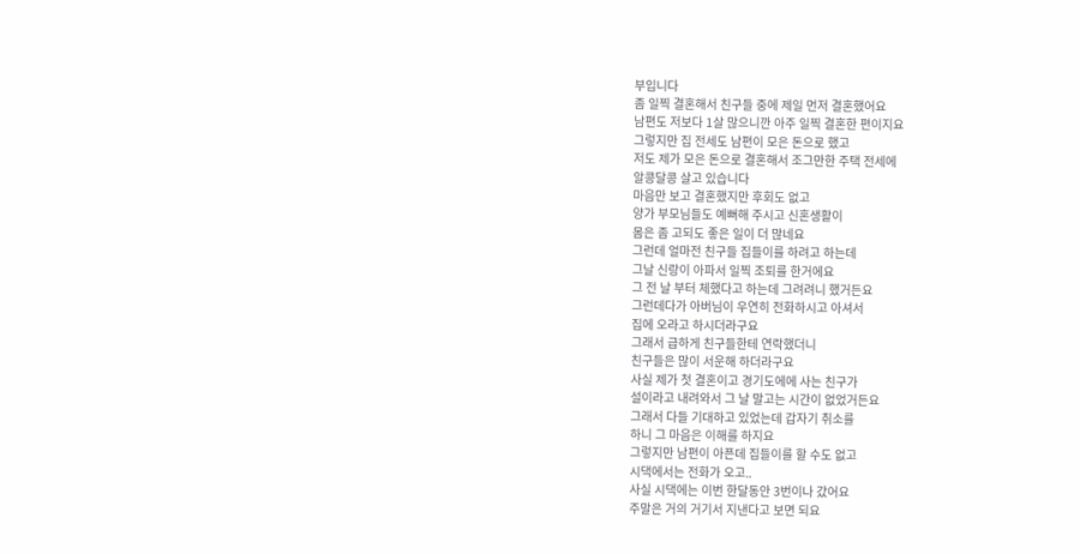부입니다
좀 일찍 결혼해서 친구들 중에 제일 먼저 결혼했어요
남편도 저보다 1살 많으니깐 아주 일찍 결혼한 편이지요
그렇지만 집 전세도 남편이 모은 돈으로 했고
저도 제가 모은 돈으로 결혼해서 조그만한 주택 전세에
알콩달콩 살고 있습니다
마음만 보고 결혼했지만 후회도 없고
양가 부모님들도 예뻐해 주시고 신혼생활이
몸은 좀 고되도 좋은 일이 더 많네요
그런데 얼마전 친구들 집들이를 하려고 하는데
그날 신랑이 아파서 일찍 조퇴를 한거에요
그 전 날 부터 체했다고 하는데 그려려니 했거든요
그런데다가 아버님이 우연히 전화하시고 아셔서
집에 오라고 하시더라구요
그래서 급하게 친구들한테 연락했더니
친구들은 많이 서운해 하더라구요
사실 제가 첫 결혼이고 경기도에에 사는 친구가
설이라고 내려와서 그 날 말고는 시간이 없었거든요
그래서 다들 기대하고 있었는데 갑자기 취소를
하니 그 마음은 이해를 하지요
그렇지만 남편이 아픈데 집들이를 할 수도 없고
시댁에서는 전화가 오고..
사실 시댁에는 이번 한달동안 3번이나 갔어요
주말은 거의 거기서 지낸다고 보면 되요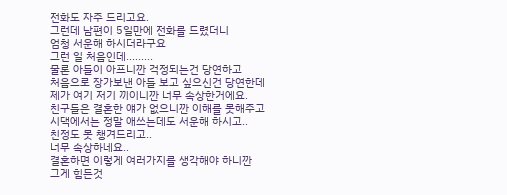전화도 자주 드리고요.
그런데 남편이 5일만에 전화를 드렸더니
엄청 서운해 하시더라구요
그런 일 처음인데.........
물론 아들이 아프니깐 걱정되는건 당연하고
처음으로 장가보낸 아들 보고 싶으신건 당연한데
제가 여기 저기 끼이니깐 너무 속상한거에요.
친구들은 결혼한 얘가 없으니깐 이해를 못해주고
시댁에서는 정말 애쓰는데도 서운해 하시고..
친정도 못 챙겨드리고..
너무 속상하네요..
결혼하면 이렇게 여러가지를 생각해야 하니깐
그게 힘든것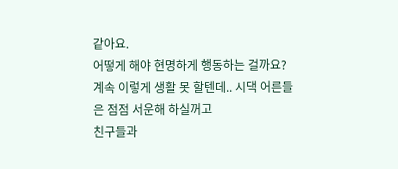같아요.
어떻게 해야 현명하게 행동하는 걸까요?
계속 이렇게 생활 못 할텐데.. 시댁 어른들은 점점 서운해 하실꺼고
친구들과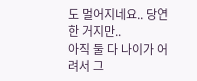도 멀어지네요.. 당연한 거지만..
아직 둘 다 나이가 어려서 그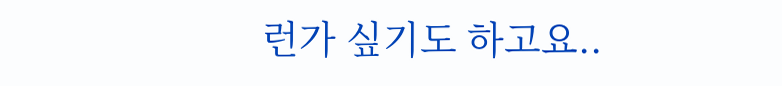런가 싶기도 하고요..